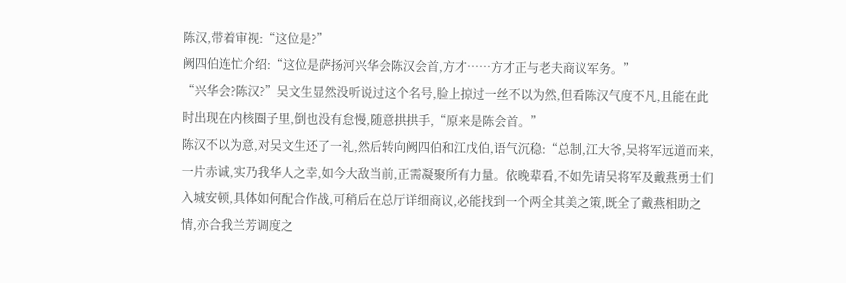陈汉,带着审视:“这位是?”
阙四伯连忙介绍:“这位是萨扬河兴华会陈汉会首,方才……方才正与老夫商议军务。”
“兴华会?陈汉?”吴文生显然没听说过这个名号,脸上掠过一丝不以为然,但看陈汉气度不凡,且能在此时出现在内核圈子里,倒也没有怠慢,随意拱拱手,“原来是陈会首。”
陈汉不以为意,对吴文生还了一礼,然后转向阙四伯和江戊伯,语气沉稳:“总制,江大爷,吴将军远道而来,一片赤诚,实乃我华人之幸,如今大敌当前,正需凝聚所有力量。依晚辈看,不如先请吴将军及戴燕勇士们入城安顿,具体如何配合作战,可稍后在总厅详细商议,必能找到一个两全其美之策,既全了戴燕相助之情,亦合我兰芳调度之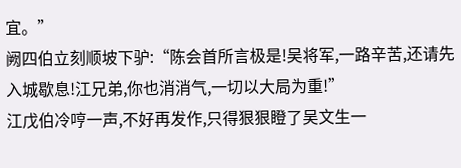宜。”
阙四伯立刻顺坡下驴:“陈会首所言极是!吴将军,一路辛苦,还请先入城歇息!江兄弟,你也消消气,一切以大局为重!”
江戊伯冷哼一声,不好再发作,只得狠狠瞪了吴文生一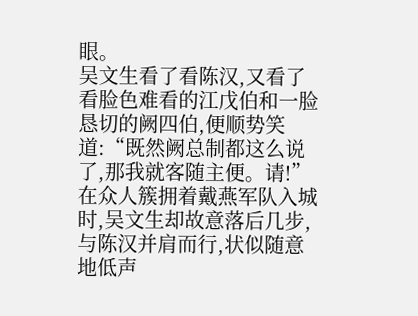眼。
吴文生看了看陈汉,又看了看脸色难看的江戊伯和一脸恳切的阙四伯,便顺势笑道:“既然阙总制都这么说了,那我就客随主便。请!”
在众人簇拥着戴燕军队入城时,吴文生却故意落后几步,与陈汉并肩而行,状似随意地低声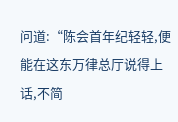问道:“陈会首年纪轻轻,便能在这东万律总厅说得上话,不简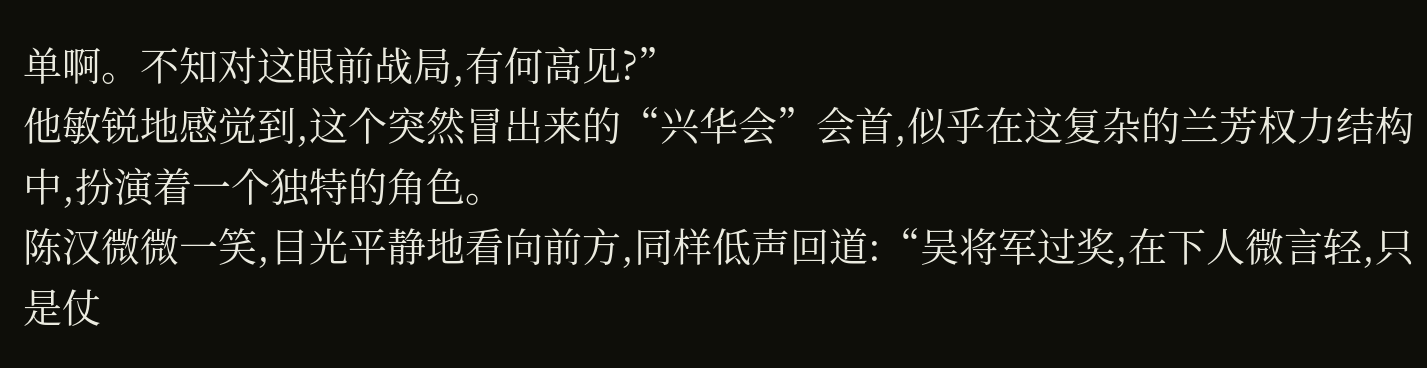单啊。不知对这眼前战局,有何高见?”
他敏锐地感觉到,这个突然冒出来的“兴华会”会首,似乎在这复杂的兰芳权力结构中,扮演着一个独特的角色。
陈汉微微一笑,目光平静地看向前方,同样低声回道:“吴将军过奖,在下人微言轻,只是仗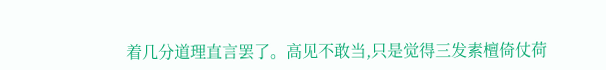着几分道理直言罢了。高见不敢当,只是觉得三发素檀倚仗荷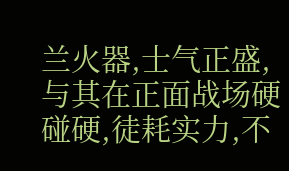兰火器,士气正盛,与其在正面战场硬碰硬,徒耗实力,不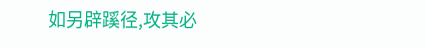如另辟蹊径,攻其必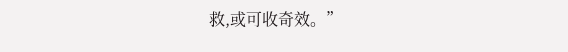救,或可收奇效。”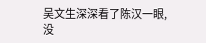吴文生深深看了陈汉一眼,没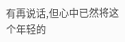有再说话,但心中已然将这个年轻的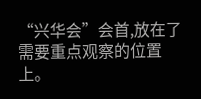“兴华会”会首,放在了需要重点观察的位置上。